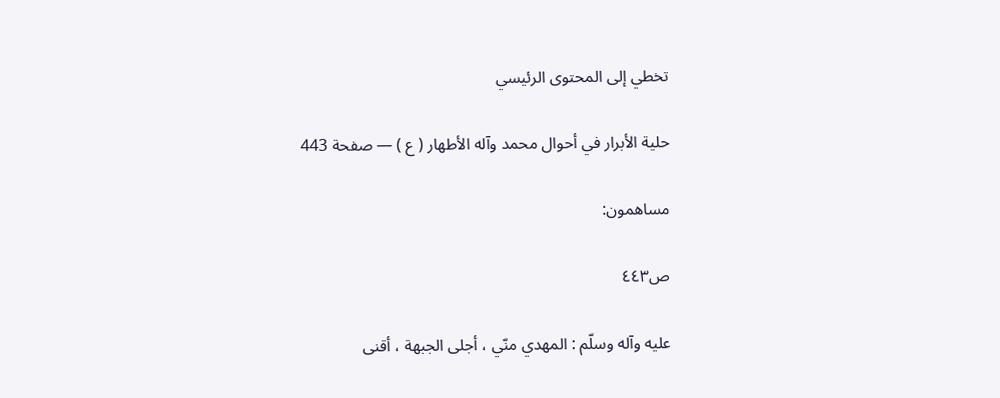تخطي إلى المحتوى الرئيسي

حلية الأبرار في أحوال محمد وآله الأطهار ( ع ) — صفحة 443

مساهمون:

ص٤٤٣

عليه وآله وسلّم : المهدي منّي ، أجلى الجبهة ، أقنى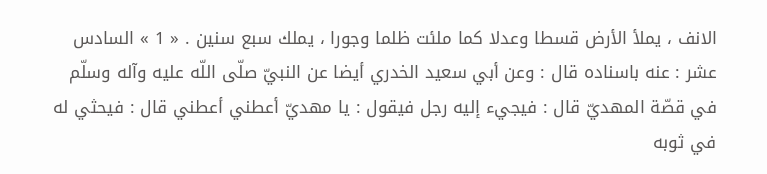الانف ، يملأ الأرض قسطا وعدلا كما ملئت ظلما وجورا ، يملك سبع سنين . « 1 » السادس عشر : عنه باسناده قال : وعن أبي سعيد الخدري أيضا عن النبيّ صلّى اللّه عليه وآله وسلّم في قصّة المهديّ قال : فيجيء إليه رجل فيقول : يا مهديّ أعطني أعطني قال : فيحثي له في ثوبه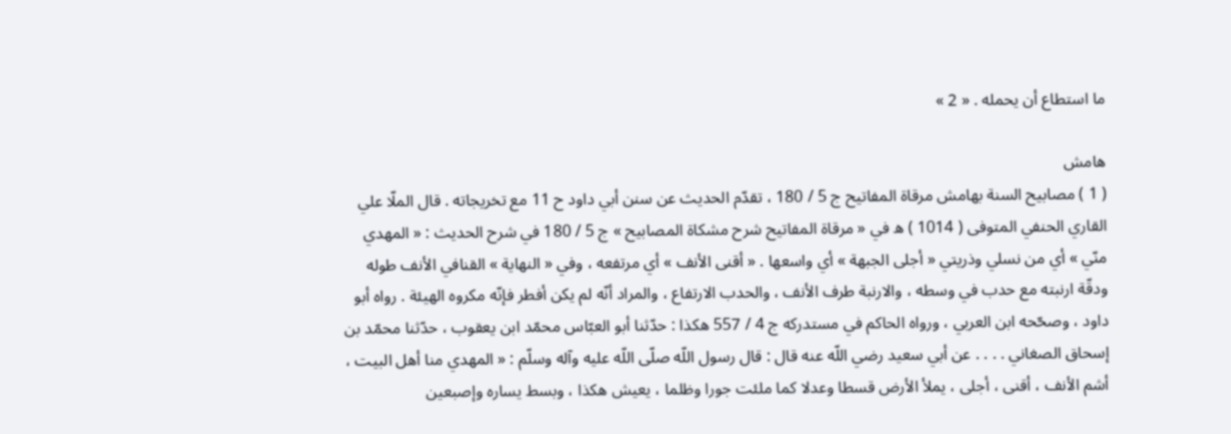ما استطاع أن يحمله . « 2 »

هامش
( 1 ) مصابيح السنة بهامش مرقاة المفاتيح ج 5 / 180 ، تقدّم الحديث عن سنن أبي داود ح 11 مع تخريجاته . قال الملّا علي القاري الحنفي المتوفى ( 1014 ) ه في « مرقاة المفاتيح شرح مشكاة المصابيح » ج 5 / 180 في شرح الحديث : « المهدي منّي » أي من نسلي وذريتي « أجلى الجبهة » أي واسعها . « أقنى الأنف » أي مرتفعه ، وفي « النهاية » القنافي الأنف طوله ودقّة ارنبته مع حدب في وسطه ، والارنبة طرف الأنف ، والحدب الارتفاع ، والمراد أنّه لم يكن أفطر فإنّه مكروه الهيئة . رواه أبو داود ، وصحّحه ابن العربي ، ورواه الحاكم في مستدركه ج 4 / 557 هكذا : حدّثنا أبو العبّاس محمّد ابن يعقوب ، حدّثنا محمّد بن إسحاق الصغاني . . . . عن أبي سعيد رضي اللّه عنه قال : قال رسول اللّه صلّى اللّه عليه وآله وسلّم : « المهدي منا أهل البيت ، أشم الأنف ، أقنى ، أجلى ، يملأ الأرض قسطا وعدلا كما ملئت جورا وظلما ، يعيش هكذا ، وبسط يساره وإصبعين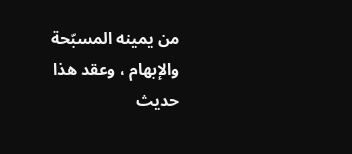من يمينه المسبّحة والإبهام ، وعقد هذا حديث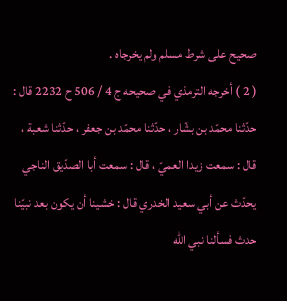صحيح على شرط مسلم ولم يخرجاه .
( 2 ) أخرجه الترمذي في صحيحه ج 4 / 506 ح 2232 قال : حدّثنا محمّد بن بشّار ، حدّثنا محمّد بن جعفر ، حدّثنا شعبة ، قال : سمعت زيدا العميّ ، قال : سمعت أبا الصدّيق الناجي يحدّث عن أبي سعيد الخدري قال : خشينا أن يكون بعد نبيّنا حدث فسألنا نبي اللّه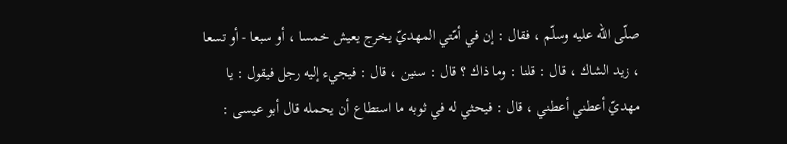صلّى اللّه عليه وسلّم ، فقال : إن في أمّتي المهديّ يخرج يعيش خمسا ، أو سبعا - أو تسعا ، زيد الشاك ، قال : قلنا : وما ذاك ؟ قال : سنين ، قال : فيجيء إليه رجل فيقول : يا مهديّ أعطني أعطني ، قال : فيحثي له في ثوبه ما استطاع أن يحمله قال أبو عيسى :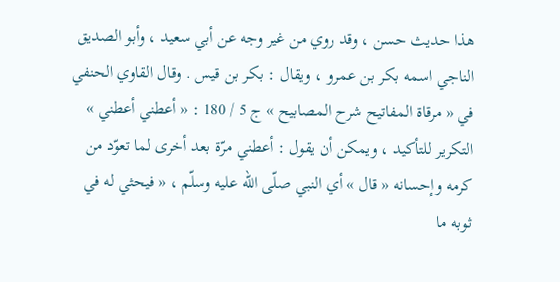هذا حديث حسن ، وقد روي من غير وجه عن أبي سعيد ، وأبو الصديق الناجي اسمه بكر بن عمرو ، ويقال : بكر بن قيس . وقال القاوي الحنفي في « مرقاة المفاتيح شرح المصابيح » ج 5 / 180 : « أعطني أعطني » التكرير للتأكيد ، ويمكن أن يقول : أعطني مرّة بعد أخرى لما تعوّد من كرمه وإحسانه « قال » أي النبي صلّى اللّه عليه وسلّم ، « فيحثي له في ثوبه ما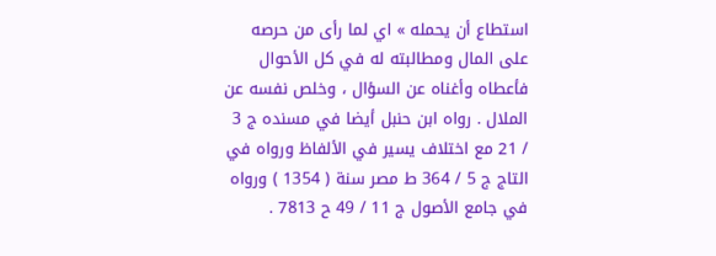استطاع أن يحمله » اي لما رأى من حرصه على المال ومطالبته له في كل الأحوال فأعطاه وأغناه عن السؤال ، وخلص نفسه عن الملال . رواه ابن حنبل أيضا في مسنده ج 3 / 21 مع اختلاف يسير في الألفاظ ورواه في التاج ج 5 / 364 ط مصر سنة ( 1354 ) ورواه في جامع الأصول ج 11 / 49 ح 7813 .